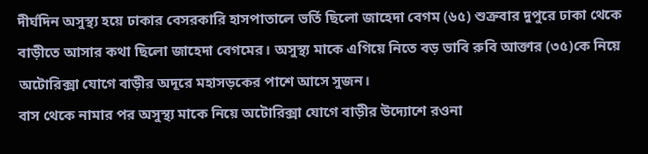দীর্ঘদিন অসুস্থ্য হয়ে ঢাকার বেসরকারি হাসপাতালে ভর্তি ছিলো জাহেদা বেগম (৬৫) শুক্রবার দুপুরে ঢাকা থেকে বাড়ীতে আসার কথা ছিলো জাহেদা বেগমের। অসুস্থ্য মাকে এগিয়ে নিতে বড় ভাবি রুবি আক্তার (৩৫)কে নিয়ে অটোরিক্সা যোগে বাড়ীর অদূরে মহাসড়কের পাশে আসে সুজন।
বাস থেকে নামার পর অসুস্থ্য মাকে নিয়ে অটোরিক্সা যোগে বাড়ীর উদ্যোশে রওনা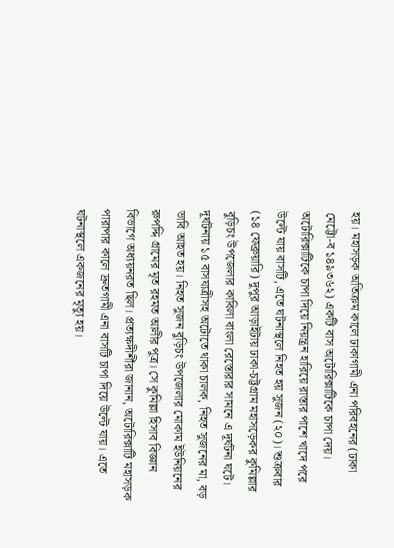হয়। মহাসড়ক অতিক্রম কালে ঢাকাগামী এনা পরিবহনের (ঢাকা মেট্টো-ব ১৪৯৩৬২) একটি বাস অটোরিক্সাটিকে চাপা দেয়। অটোরিক্সাটিকে চাপা দিয়ে নিয়ন্ত্রন হারিয়ে রাস্তার পাশে খাদে পরে উল্টে যায় বাসটি, এতে ঘটনাস্থলে নিহত হয় সুজন (২০)। শুক্রবার (১৪ ফেব্রুয়ারি) দুপুর আড়াইটায় ঢাকা-চট্টগ্রাম মহাসড়েকর কুমিল্লার বুড়িচং উপজেলার কাবিলা বাংলা রেস্তোরার সামনে এ দূর্ঘটনা ঘটে। দূর্ঘটনায় ১৫ বাসযাত্রীসহ অটোতে থাকা চালক, নিহত সুজনের মা, বড় ভাবি আহত হয়। নিহত সুজন বুড়িচং উপজেলার মোকাম ইউনিয়নের রুপদ্দি গ্রামের মৃত রহমত আলীর পুত্র। সে কুমিল্লা হিসাব বিজ্ঞান বিভাগে অধ্যয়নরত ছিল। প্রত্যক্ষদীর্শীরা জানান, অটোরিক্সাটি মহাসড়ক পারাপার কালে দ্রুতগামী এনা বাসটি চাপা দিয়ে উল্টে যায়। এতে ঘটনাস্থলে একজনের মৃত্যু হয়।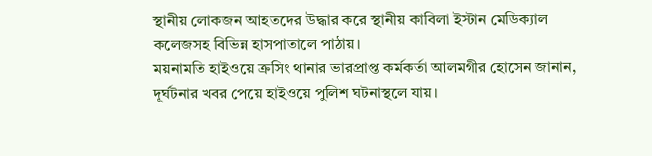স্থানীয় লোকজন আহতদের উদ্ধার করে স্থানীয় কাবিলা ইস্টান মেডিক্যাল কলেজসহ বিভিন্ন হাসপাতালে পাঠায়।
ময়নামতি হাইওয়ে ক্রসিং থানার ভারপ্রাপ্ত কর্মকর্তা আলমগীর হোসেন জানান, দূর্ঘটনার খবর পেয়ে হাইওয়ে পুলিশ ঘটনাস্থলে যায়।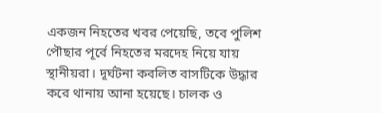একজন নিহতের খবর পেয়েছি, তবে পুলিশ পৌছার পূর্বে নিহতের মরদেহ নিয়ে যায় স্থানীয়রা। দূর্ঘটনা কবলিত বাসটিকে উদ্ধার করে থানায় আনা হয়েছে। চালক ও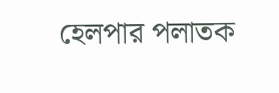হেলপার পলাতক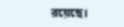রয়েছে।